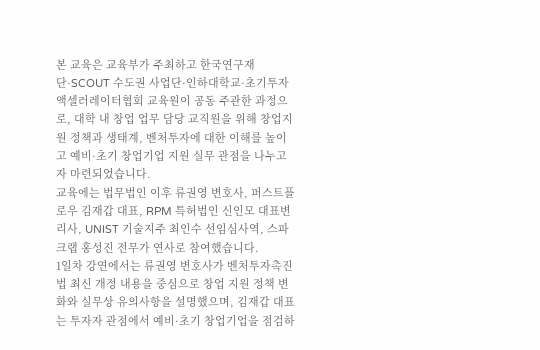본 교육은 교육부가 주최하고 한국연구재단·SCOUT 수도권 사업단·인하대학교·초기투자액셀러레이터협회 교육원이 공동 주관한 과정으로, 대학 내 창업 업무 담당 교직원을 위해 창업지원 정책과 생태계, 벤처투자에 대한 이해를 높이고 예비·초기 창업기업 지원 실무 관점을 나누고자 마련되었습니다.
교육에는 법무법인 이후 류권영 변호사, 퍼스트플로우 김재갑 대표, RPM 특허법인 신인모 대표변리사, UNIST 기술지주 최인수 선임심사역, 스파크랩 홍성진 전무가 연사로 참여했습니다.
1일차 강연에서는 류권영 변호사가 벤처투자촉진법 최신 개정 내용을 중심으로 창업 지원 정책 변화와 실무상 유의사항을 설명했으며, 김재갑 대표는 투자자 관점에서 예비·초기 창업기업을 점검하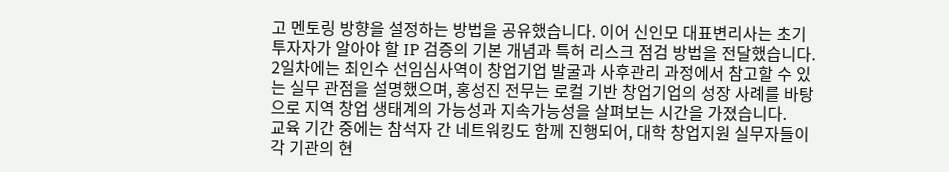고 멘토링 방향을 설정하는 방법을 공유했습니다. 이어 신인모 대표변리사는 초기투자자가 알아야 할 IP 검증의 기본 개념과 특허 리스크 점검 방법을 전달했습니다.
2일차에는 최인수 선임심사역이 창업기업 발굴과 사후관리 과정에서 참고할 수 있는 실무 관점을 설명했으며, 홍성진 전무는 로컬 기반 창업기업의 성장 사례를 바탕으로 지역 창업 생태계의 가능성과 지속가능성을 살펴보는 시간을 가졌습니다.
교육 기간 중에는 참석자 간 네트워킹도 함께 진행되어, 대학 창업지원 실무자들이 각 기관의 현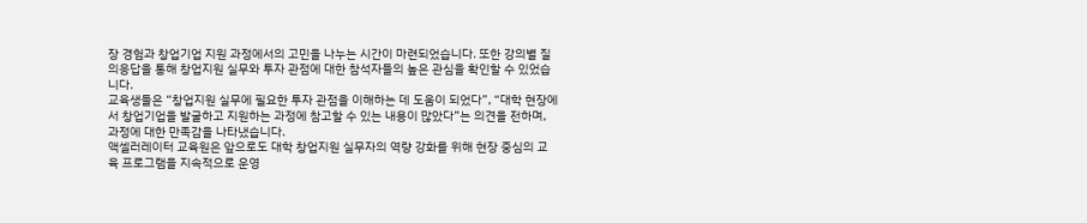장 경험과 창업기업 지원 과정에서의 고민을 나누는 시간이 마련되었습니다. 또한 강의별 질의응답을 통해 창업지원 실무와 투자 관점에 대한 참석자들의 높은 관심을 확인할 수 있었습니다.
교육생들은 “창업지원 실무에 필요한 투자 관점을 이해하는 데 도움이 되었다”, “대학 현장에서 창업기업을 발굴하고 지원하는 과정에 참고할 수 있는 내용이 많았다”는 의견을 전하며, 과정에 대한 만족감을 나타냈습니다.
액셀러레이터 교육원은 앞으로도 대학 창업지원 실무자의 역량 강화를 위해 현장 중심의 교육 프로그램을 지속적으로 운영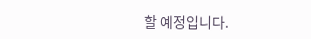할 예정입니다.